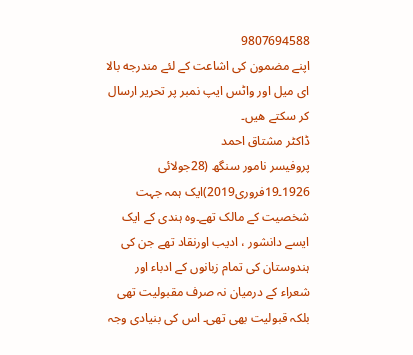9807694588
اپنے مضمون كی اشاعت كے لئے مندرجه بالا ای میل اور واٹس ایپ نمبر پر تحریر ارسال كر سكتے هیں۔
ڈاکٹر مشتاق احمد
پروفیسر نامور سنگھ (28جولائی 1926۔19فروری2019)ایک ہمہ جہت شخصیت کے مالک تھے۔وہ ہندی کے ایک ایسے دانشور ، ادیب اورنقاد تھے جن کی ہندوستان کی تمام زبانوں کے ادباء اور شعراء کے درمیان نہ صرف مقبولیت تھی بلکہ قبولیت بھی تھی۔ اس کی بنیادی وجہ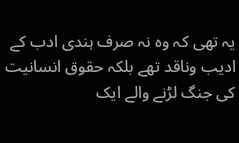یہ تھی کہ وہ نہ صرف ہندی ادب کے ادیب وناقد تھے بلکہ حقوق انسانیت کی جنگ لڑنے والے ایک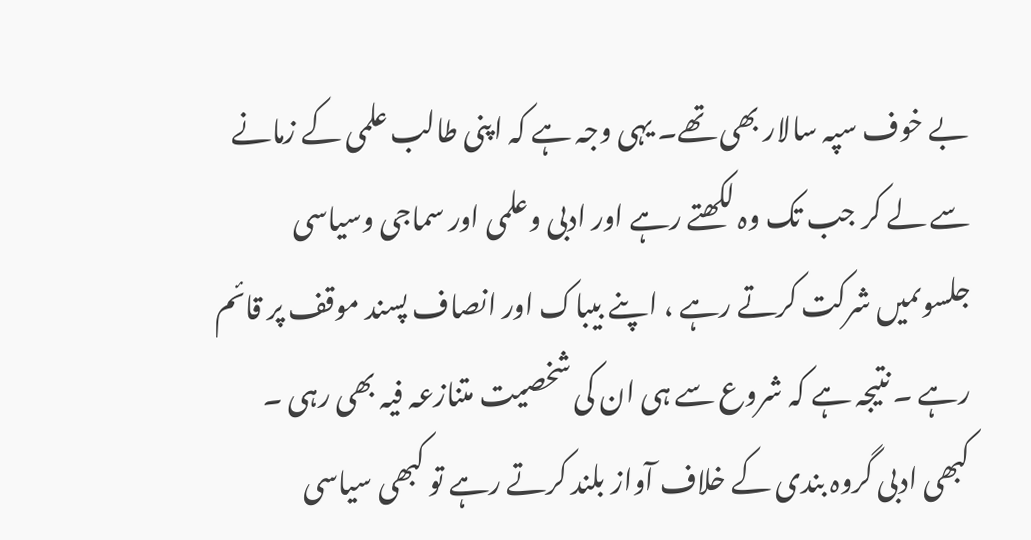بے خوف سپہ سالار بھی تھے۔ یہی وجہ ہے کہ اپنی طالب علمی کے زمانے سے لے کر جب تک وہ لکھتے رہے اور ادبی وعلمی اور سماجی وسیاسی جلسوںمیں شرکت کرتے رہے ، اپنے بیباک اور انصاف پسند موقف پر قائم رہے ۔ نتیجہ ہے کہ شروع سے ہی ان کی شخصیت متنازعہ فیہ بھی رہی ۔ کبھی ادبی گروہ بندی کے خلاف آواز بلند کرتے رہے تو کبھی سیاسی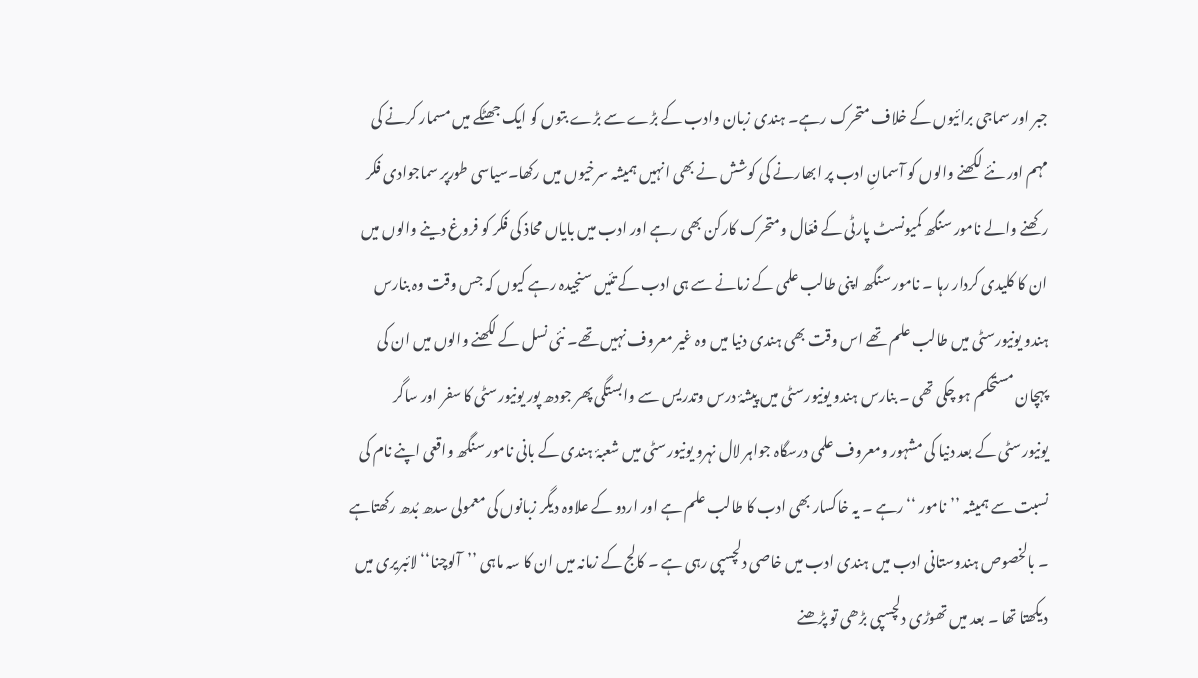جبر اور سماجی برائیوں کے خلاف متحرک رہے۔ ہندی زبان وادب کے بڑے سے بڑے بتوں کو ایک جھٹکے میں مسمار کرنے کی مہم اور نئے لکھنے والوں کو آسمانِ ادب پر ابھارنے کی کوشش نے بھی انہیں ہمیشہ سرخیوں میں رکھا۔سیاسی طورپر سماجوادی فکر رکھنے والے نامور سنگھ کمیونسٹ پارٹی کے فعّال ومتحرک کارکن بھی رہے اور ادب میں بایاں محاذ کی فکر کو فروغ دینے والوں میں ان کا کلیدی کردار رہا ۔ نامور سنگھ اپنی طالب علمی کے زمانے سے ہی ادب کے تئیں سنجیدہ رہے کیوں کہ جس وقت وہ بنارس ہندو یونیورسٹی میں طالب علم تھے اس وقت بھی ہندی دنیا میں وہ غیر معروف نہیں تھے۔ نئی نسل کے لکھنے والوں میں ان کی پہچان مستحکم ہو چکی تھی ۔ بنارس ہندو یونیورسٹی میں پیشۂ درس وتدریس سے وابستگی پھر جودھ پور یونیورسٹی کا سفر اور ساگر یونیورسٹی کے بعد دنیا کی مشہور ومعروف علمی درسگاہ جواہر لال نہرو یونیورسٹی میں شعبۂ ہندی کے بانی نامور سنگھ واقعی اپنے نام کی نسبت سے ہمیشہ ’’نامور ‘‘ رہے ۔ یہ خاکسار بھی ادب کا طالب علم ہے اور اردو کے علاوہ دیگر زبانوں کی معمولی سدھ بُدھ رکھتاہے ۔ بالخصوص ہندوستانی ادب میں ہندی ادب میں خاصی دلچسپی رہی ہے ۔ کالج کے زمانہ میں ان کا سہ ماہی ’’آلوچنا‘‘ لائبریری میں دیکھتا تھا ۔ بعد میں تھوڑی دلچسپی بڑھی تو پڑھنے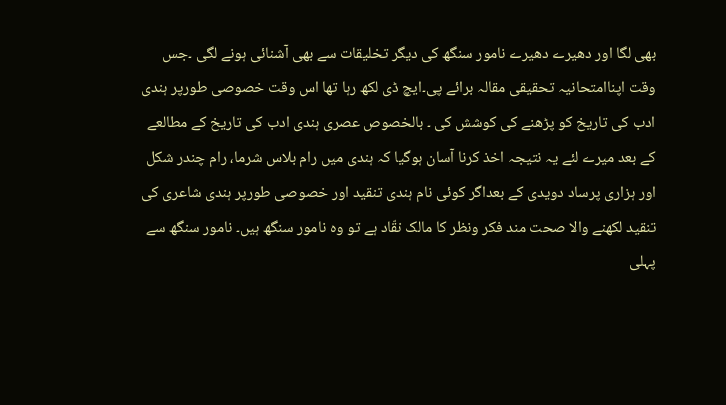بھی لگا اور دھیرے دھیرے نامور سنگھ کی دیگر تخلیقات سے بھی آشنائی ہونے لگی ۔جس وقت اپناامتحانیہ تحقیقی مقالہ برائے پی۔ایچ ڈی لکھ رہا تھا اس وقت خصوصی طورپر ہندی ادب کی تاریخ کو پڑھنے کی کوشش کی ۔ بالخصوص عصری ہندی ادب کی تاریخ کے مطالعے کے بعد میرے لئے یہ نتیجہ اخذ کرنا آسان ہوگیا کہ ہندی میں رام بلاس شرما، رام چندر شکل اور ہزاری پرساد دویدی کے بعداگر کوئی نام ہندی تنقید اور خصوصی طورپر ہندی شاعری کی تنقید لکھنے والا صحت مند فکر ونظر کا مالک نقّاد ہے تو وہ نامور سنگھ ہیں۔ نامور سنگھ سے پہلی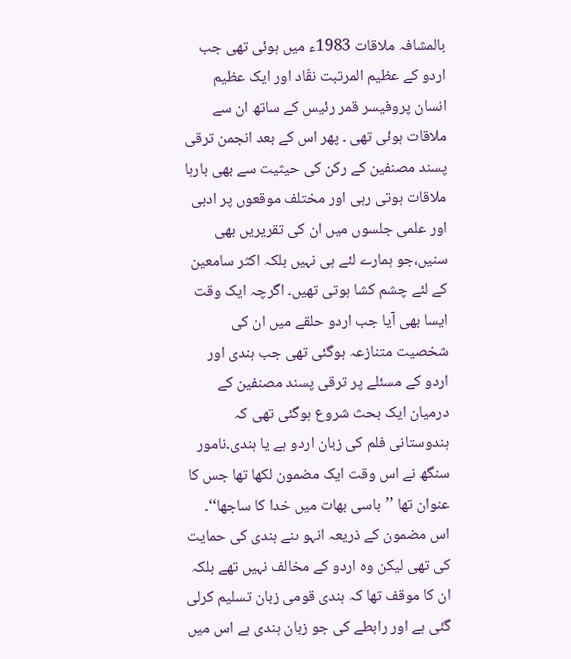بالمشافہ ملاقات 1983ء میں ہوئی تھی جب اردو کے عظیم المرتبت نقّاد اور ایک عظیم انسان پروفیسر قمر رئیس کے ساتھ ان سے ملاقات ہوئی تھی ۔ پھر اس کے بعد انجمن ترقی پسند مصنفین کے رکن کی حیثیت سے بھی بارہا ملاقات ہوتی رہی اور مختلف موقعوں پر ادبی اور علمی جلسوں میں ان کی تقریریں بھی سنیں،جو ہمارے لئے ہی نہیں بلکہ اکثر سامعین کے لئے چشم کشا ہوتی تھیں۔ اگرچہ ایک وقت ایسا بھی آیا جب اردو حلقے میں ان کی شخصیت متنازعہ ہوگئی تھی جب ہندی اور اردو کے مسئلے پر ترقی پسند مصنفین کے درمیان ایک بحث شروع ہوگئی تھی کہ ہندوستانی فلم کی زبان اردو ہے یا ہندی۔نامور سنگھ نے اس وقت ایک مضمون لکھا تھا جس کا عنوان تھا ’’باسی بھات میں خدا کا ساجھا‘‘۔ اس مضمون کے ذریعہ انہو ںنے ہندی کی حمایت کی تھی لیکن وہ اردو کے مخالف نہیں تھے بلکہ ان کا موقف تھا کہ ہندی قومی زبان تسلیم کرلی گئی ہے اور رابطے کی جو زبان ہندی ہے اس میں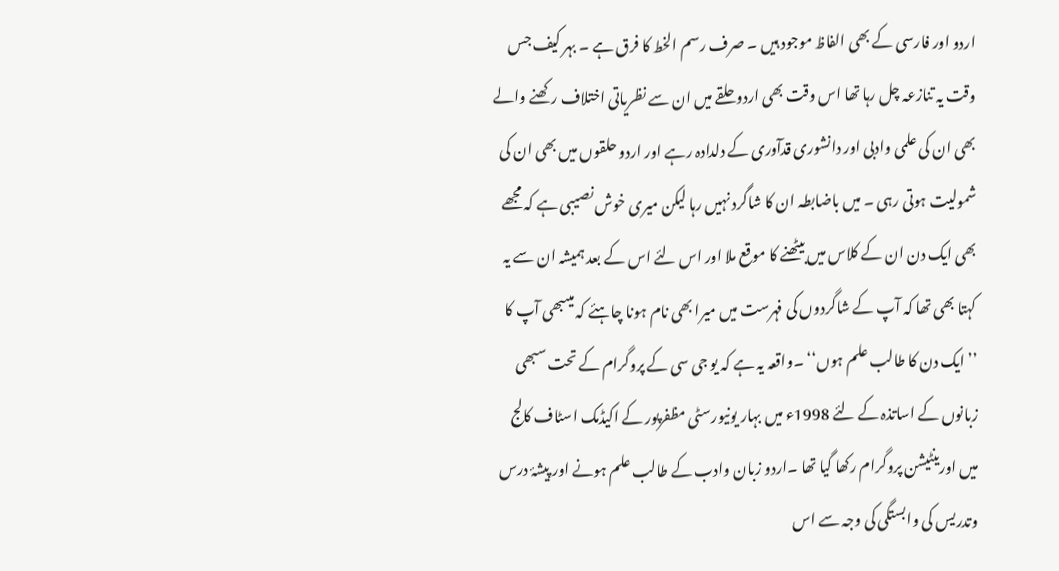اردو اور فارسی کے بھی الفاظ موجود ہیں ۔ صرف رسم الخط کا فرق ہے ۔ بہر کیف جس وقت یہ تنازعہ چل رہا تھا اس وقت بھی اردو حلقے میں ان سے نظریاتی اختلاف رکھنے والے بھی ان کی علمی وادبی اور دانشوری قدآوری کے دلدادہ رہے اور اردو حلقوں میں بھی ان کی شمولیت ہوتی رہی ۔ میں باضابطہ ان کا شاگرد نہیں رہا لیکن میری خوش نصیبی ہے کہ مجھے بھی ایک دن ان کے کلاس میں بیٹھنے کا موقع ملا اور اس لئے اس کے بعد ہمیشہ ان سے یہ کہتا بھی تھا کہ آپ کے شاگردوں کی فہرست میں میرا بھی نام ہونا چاہئے کہ میںبھی آپ کا ’’ایک دن کا طالب علم ہوں‘‘ ۔واقعہ یہ ہے کہ یو جی سی کے پروگرام کے تحت سبھی زبانوں کے اساتذہ کے لئے 1998ء میں بہار یونیورسٹی مظفرپور کے اکیڈمک اسٹاف کالج میں اورینٹیشن پروگرام رکھا گیا تھا ۔اردو زبان وادب کے طالب علم ہونے اور پیشۂ درس وتدریس کی وابستگی کی وجہ سے اس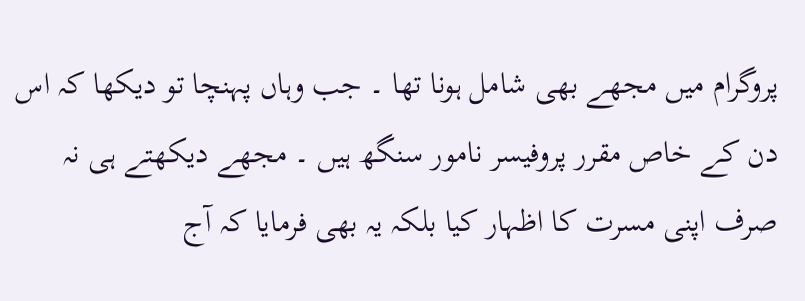پروگرام میں مجھے بھی شامل ہونا تھا ۔ جب وہاں پہنچا تو دیکھا کہ اس دن کے خاص مقرر پروفیسر نامور سنگھ ہیں ۔ مجھے دیکھتے ہی نہ صرف اپنی مسرت کا اظہار کیا بلکہ یہ بھی فرمایا کہ آج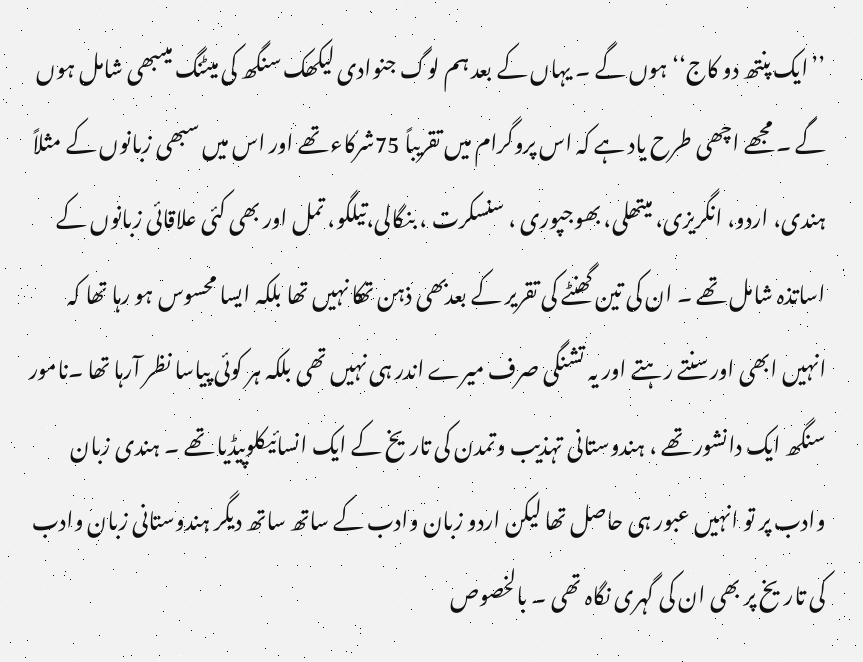’’ایک پنتھ دو کاج‘‘ ہوں گے ۔ یہاں کے بعد ہم لوگ جنوادی لیکھک سنگھ کی میٹنگ میںبھی شامل ہوں گے ۔ مجھے اچھی طرح یاد ہے کہ اس پروگرام میں تقریباً 75شرکاء تھے اور اس میں سبھی زبانوں کے مثلاً ہندی، اردو، انگریزی، میتھلی، بھوجپوری ، سنسکرت ، بنگالی،تیلگو، تمل اور بھی کئی علاقائی زبانوں کے اساتذہ شامل تھے ۔ ان کی تین گھنٹے کی تقریر کے بعدبھی ذہن تھکا نہیں تھا بلکہ ایسا محسوس ہو رہا تھا کہ انہیں ابھی اورسنتے رہتے اور یہ تشنگی صرف میرے اندر ہی نہیں تھی بلکہ ہر کوئی پیاسا نظر آرہا تھا ۔نامور سنگھ ایک دانشور تھے ، ہندوستانی تہذیب وتمدن کی تاریخ کے ایک انسائیکلوپیڈیا تھے ۔ ہندی زبان وادب پر تو انہیں عبور ہی حاصل تھا لیکن اردو زبان وادب کے ساتھ ساتھ دیگر ہندوستانی زبان وادب کی تاریخ پر بھی ان کی گہری نگاہ تھی ۔ بالخصوص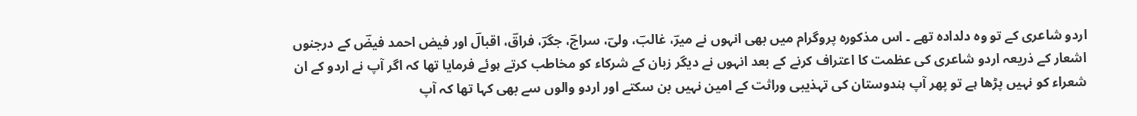اردو شاعری کے تو وہ دلدادہ تھے ۔ اس مذکورہ پروگرام میں بھی انہوں نے میرؔ، غالبؔ، ولیؔ، سراجؔ، جگرؔ، فراقؔ، اقبالؔ اور فیض احمد فیضؔ کے درجنوں اشعار کے ذریعہ اردو شاعری کی عظمت کا اعتراف کرنے کے بعد انہوں نے دیگر زبان کے شرکاء کو مخاطب کرتے ہوئے فرمایا تھا کہ اگر آپ نے اردو کے ان شعراء کو نہیں پڑھا ہے تو پھر آپ ہندوستان کی تہذیبی وراثت کے امین نہیں بن سکتے اور اردو والوں سے بھی کہا تھا کہ آپ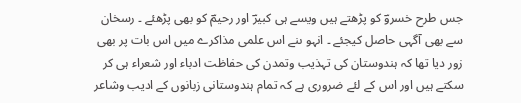جس طرح خسروؔ کو پڑھتے ہیں ویسے ہی کبیرؔ اور رحیمؔ کو بھی پڑھئے ۔ رسخان سے بھی آگہی حاصل کیجئے ۔ انہو ںنے اس علمی مذاکرے میں اس بات پر بھی زور دیا تھا کہ ہندوستان کی تہذیب وتمدن کی حفاظت ادباء اور شعراء ہی کر سکتے ہیں اور اس کے لئے ضروری ہے کہ تمام ہندوستانی زبانوں کے ادیب وشاعر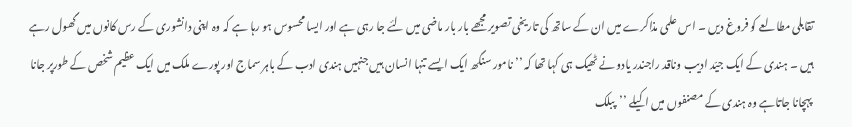تقابلی مطالعے کو فروغ دیں ۔ اس علمی مذاکرے میں ان کے ساتھ کی تاریخی تصویر مجھے بار بار ماضی میں لئے جا رہی ہے اور ایسا محسوس ہو رہا ہے کہ وہ اپنی دانشوری کے رس کانوں میں گھول رہے ہیں ۔ ہندی کے ایک جیّد ادیب وناقد راجندر یادو نے ٹھیک ہی کہا تھا کہ ’’نامور سنگھ ایک ایسے تنہا انسان ہیں جنہیں ہندی ادب کے باہر سماج اور پورے ملک میں ایک عظیم شخص کے طورپر جانا پہچانا جاتاہے وہ ہندی کے مصنفوں میں اکیلے ’’پبلک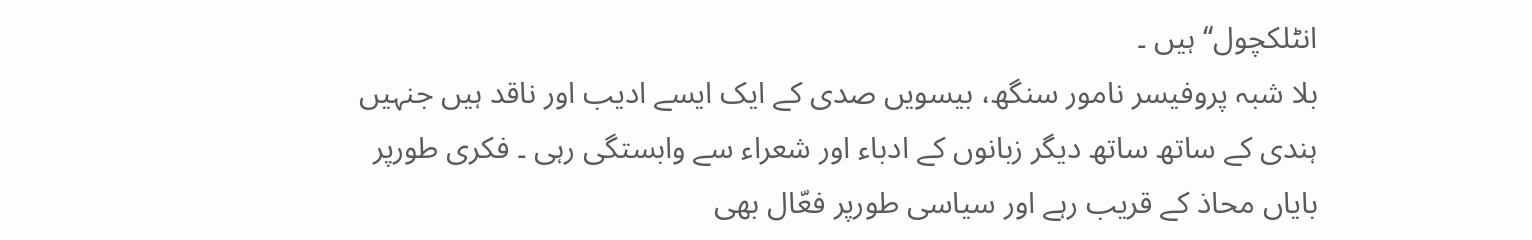انٹلکچول‘‘ ہیں ۔
بلا شبہ پروفیسر نامور سنگھ، بیسویں صدی کے ایک ایسے ادیب اور ناقد ہیں جنہیں ہندی کے ساتھ ساتھ دیگر زبانوں کے ادباء اور شعراء سے وابستگی رہی ۔ فکری طورپر بایاں محاذ کے قریب رہے اور سیاسی طورپر فعّال بھی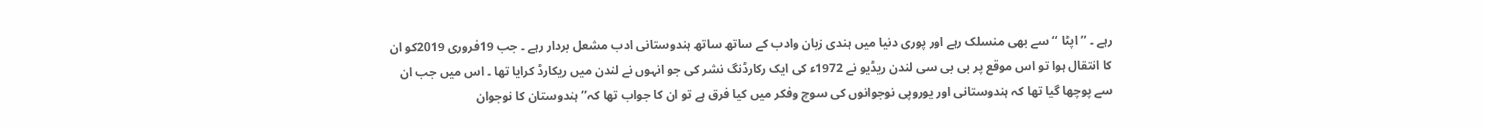رہے ۔ ’’اپٹا ‘‘سے بھی منسلک رہے اور پوری دنیا میں ہندی زبان وادب کے ساتھ ساتھ ہندوستانی ادب مشعل بردار رہے ۔ جب 19فروری 2019کو ان کا انتقال ہوا تو اس موقع پر بی بی سی لندن ریڈیو نے 1972ء کی ایک رکارڈنگ نشر کی جو انہوں نے لندن میں ریکارڈ کرایا تھا ۔ اس میں جب ان سے پوچھا گیا تھا کہ ہندوستانی اور یوروپی نوجوانوں کی سوچ وفکر میں کیا فرق ہے تو ان کا جواب تھا کہ’’ ہندوستان کا نوجوان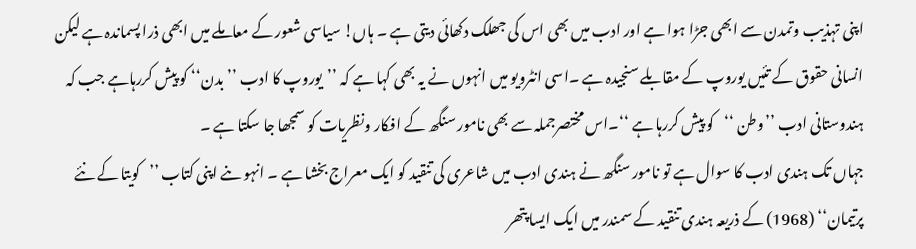اپنی تہذیب وتمدن سے ابھی جڑا ہوا ہے اور ادب میں بھی اس کی جھلک دکھائی دیتی ہے ۔ ہاں! سیاسی شعور کے معاملے میں ابھی ذرا پسماندہ ہے لیکن انسانی حقوق کے تئیں یوروپ کے مقابلے سنجیدہ ہے ۔اسی انٹرویو میں انہوں نے یہ بھی کہا ہے کہ ’’یوروپ کا ادب ’’بدن‘‘ کو پیش کررہاہے جب کہ ہندوستانی ادب ’’وطن ‘‘کو پیش کررہا ہے ‘‘۔اس مختصرجملہ سے بھی نامور سنگھ کے افکار ونظریات کو سمجھا جا سکتا ہے ۔
جہاں تک ہندی ادب کا سوال ہے تو نامور سنگھ نے ہندی ادب میں شاعری کی تنقید کو ایک معراج بخشا ہے ۔ انہو ںنے اپنی کتاب ’’کویتا کے نئے پرتیمان‘‘ (1968) کے ذریعہ ہندی تنقید کے سمندر میں ایک ایسا پتھر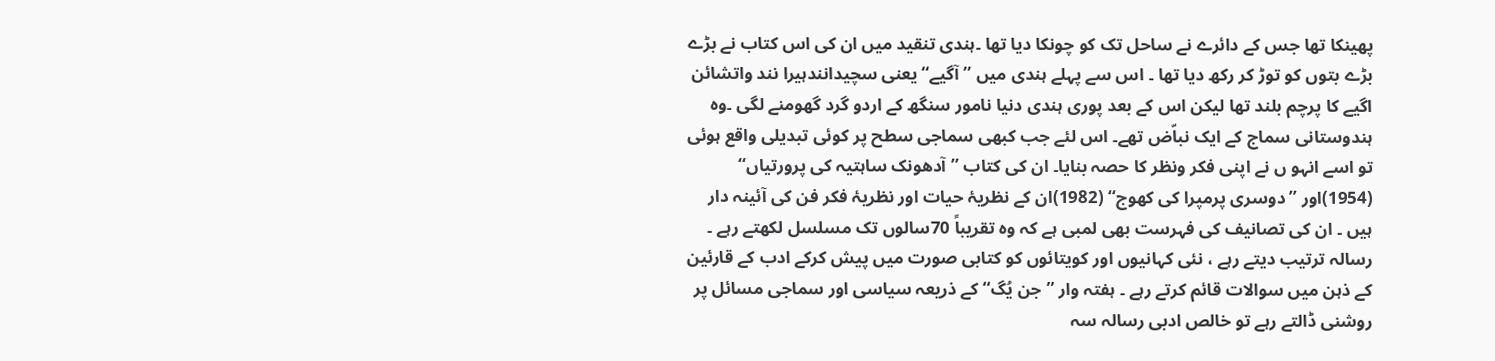پھینکا تھا جس کے دائرے نے ساحل تک کو چونکا دیا تھا ۔ہندی تنقید میں ان کی اس کتاب نے بڑے بڑے بتوں کو توڑ کر رکھ دیا تھا ۔ اس سے پہلے ہندی میں ’’آگیے‘‘ یعنی سچیدانندہیرا نند واتشائن اگیے کا پرچم بلند تھا لیکن اس کے بعد پوری ہندی دنیا نامور سنگھ کے اردو گرد گھومنے لگی ۔وہ ہندوستانی سماج کے ایک نباّض تھے۔ اس لئے جب کبھی سماجی سطح پر کوئی تبدیلی واقع ہوئی تو اسے انہو ں نے اپنی فکر ونظر کا حصہ بنایا۔ ان کی کتاب ’’آدھونک ساہتیہ کی پرورتیاں‘‘ (1954)اور ’’دوسری پرمپرا کی کھوج‘‘ (1982)ان کے نظریۂ حیات اور نظریۂ فکر فن کی آئینہ دار ہیں ۔ ان کی تصانیف کی فہرست بھی لمبی ہے کہ وہ تقریباً 70سالوں تک مسلسل لکھتے رہے ۔ رسالہ ترتیب دیتے رہے ، نئی کہانیوں اور کویتائوں کو کتابی صورت میں پیش کرکے ادب کے قارئین کے ذہن میں سوالات قائم کرتے رہے ۔ ہفتہ وار ’’جن یُگ‘‘ کے ذریعہ سیاسی اور سماجی مسائل پر روشنی ڈالتے رہے تو خالص ادبی رسالہ سہ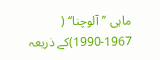ماہی ’’آلوچنا‘‘ ( 1967-1990)کے ذریعہ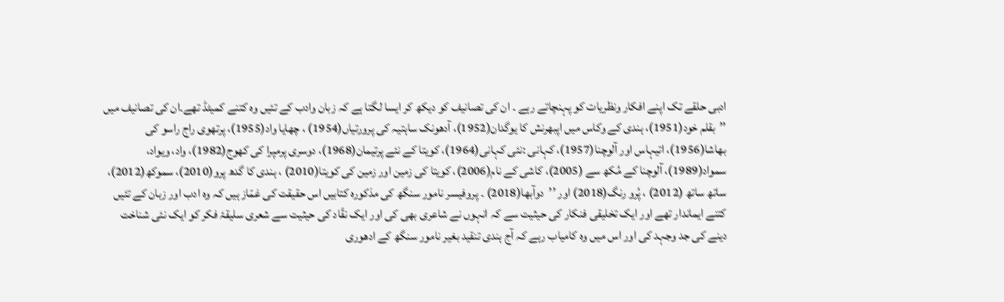ادبی حلقے تک اپنے افکار ونظریات کو پہنچاتے رہے ۔ ان کی تصانیف کو دیکھ کر ایسا لگتا ہے کہ زبان وادب کے تئیں وہ کتنے کمیٹڈ تھے۔ان کی تصانیف میں ’’بقلم خود(1951)، ہندی کے وکاس میں اپبھرنش کا یوگدان(1952)، آدھونک ساہتیہ کی پرورتیاں(1954) ، چھایا واد(1955)، پرتھوی راج راسو کی بھاشا(1956)، اتیہاس اور آلوچنا(1957)، کہانی :نئی کہانی(1964)، کویتا کے نئے پرتیمان(1968)، دوسری پرمپرا کی کھوج(1982)، واد، ویواد، سمواد(1989)، آلوچنا کے مُکھ سے (2005)، کاشی کے نام(2006)، کویتا کی زمین اور زمین کی کویتا(2010) ، ہندی کا گدھ پرو(2010)، سموکھ(2012)، ساتھ ساتھ (2012) ، پُرو رنگ(2018) اور ’’دوآبھا(2018) ۔ پروفیسر نامور سنگھ کی مذکورہ کتابیں اس حقیقت کی غمّاز ہیں کہ وہ ادب اور زبان کے تئیں کتنے ایماندار تھے اور ایک تخلیقی فنکار کی حیثیت سے کہ انہوں نے شاعری بھی کی اور ایک نقّاد کی حیثیت سے شعری سلیقۂ فکر کو ایک نئی شناخت دینے کی جد وجہد کی اور اس میں وہ کامیاب رہے کہ آج ہندی تنقید بغیر نامور سنگھ کے ادھوری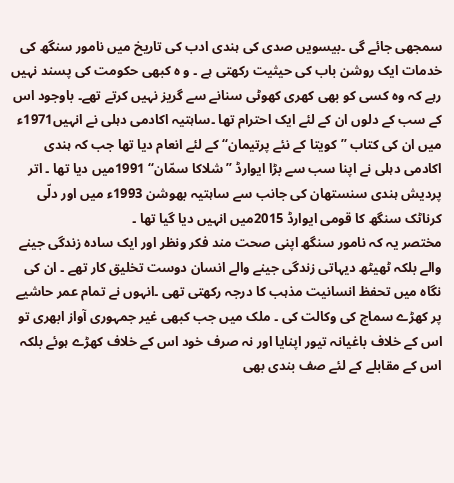سمجھی جائے گی ۔بیسویں صدی کی ہندی ادب کی تاریخ میں نامور سنگھ کی خدمات ایک روشن باب کی حیثیت رکھتی ہے ۔ و ہ کبھی حکومت کی پسند نہیں رہے کہ وہ کسی کو بھی کھری کھوٹی سنانے سے گریز نہیں کرتے تھے۔ باوجود اس کے سب کے دلوں ان کے لئے ایک احترام تھا ۔ساہتیہ اکادمی دہلی نے انہیں1971ء میں ان کی کتاب ’’کویتا کے نئے پرتیمان‘‘ کے لئے انعام دیا تھا جب کہ ہندی اکادمی دہلی نے اپنا سب سے بڑا ایوارڈ ’’شلاکا سمّان‘‘ 1991میں دیا تھا ۔ اتر پردیش ہندی سنستھان کی جانب سے ساہتیہ بھوشن 1993ء میں اور دلّی کرناٹک سنگھ کا قومی ایوارڈ 2015میں انہیں دیا گیا تھا ۔
مختصر یہ کہ نامور سنگھ اپنی صحت مند فکر ونظر اور ایک سادہ زندگی جینے والے بلکہ ٹھیٹھ دیہاتی زندگی جینے والے انسان دوست تخلیق کار تھے ۔ ان کی نگاہ میں تحفظ انسانیت مذہب کا درجہ رکھتی تھی ۔انہوں نے تمام عمر حاشیے پر کھڑے سماج کی وکالت کی ۔ ملک میں جب کبھی غیر جمہوری آواز ابھری تو اس کے خلاف باغیانہ تیور اپنایا اور نہ صرف خود اس کے خلاف کھڑے ہوئے بلکہ اس کے مقابلے کے لئے صف بندی بھی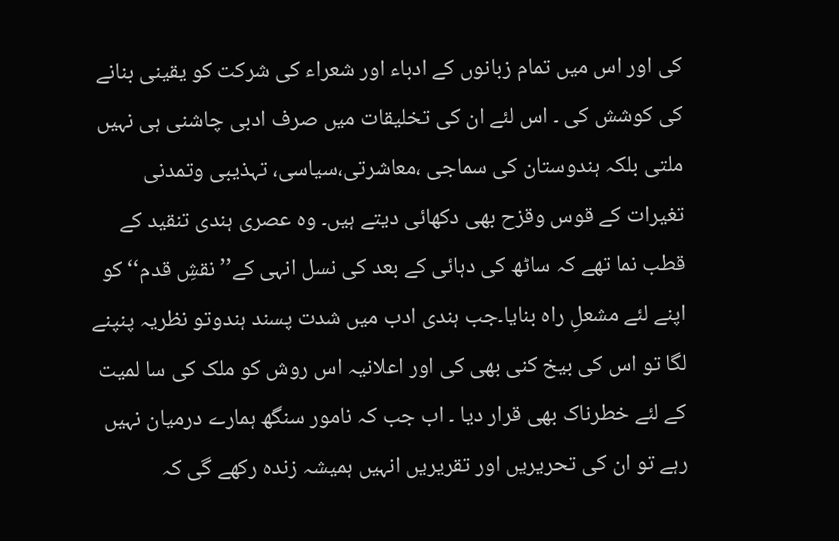کی اور اس میں تمام زبانوں کے ادباء اور شعراء کی شرکت کو یقینی بنانے کی کوشش کی ۔ اس لئے ان کی تخلیقات میں صرف ادبی چاشنی ہی نہیں ملتی بلکہ ہندوستان کی سماجی ،معاشرتی،سیاسی، تہذیبی وتمدنی تغیرات کے قوس وقزح بھی دکھائی دیتے ہیں۔ وہ عصری ہندی تنقید کے قطب نما تھے کہ ساٹھ کی دہائی کے بعد کی نسل انہی کے’’ نقشِ قدم‘‘ کو اپنے لئے مشعلِ راہ بنایا۔جب ہندی ادب میں شدت پسند ہندوتو نظریہ پنپنے لگا تو اس کی بیخ کنی بھی کی اور اعلانیہ اس روش کو ملک کی سا لمیت کے لئے خطرناک بھی قرار دیا ۔ اب جب کہ نامور سنگھ ہمارے درمیان نہیں رہے تو ان کی تحریریں اور تقریریں انہیں ہمیشہ زندہ رکھے گی کہ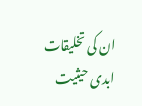ان کی تخلیقات ابدی حیثیت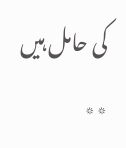کی حامل ہیں
٭٭